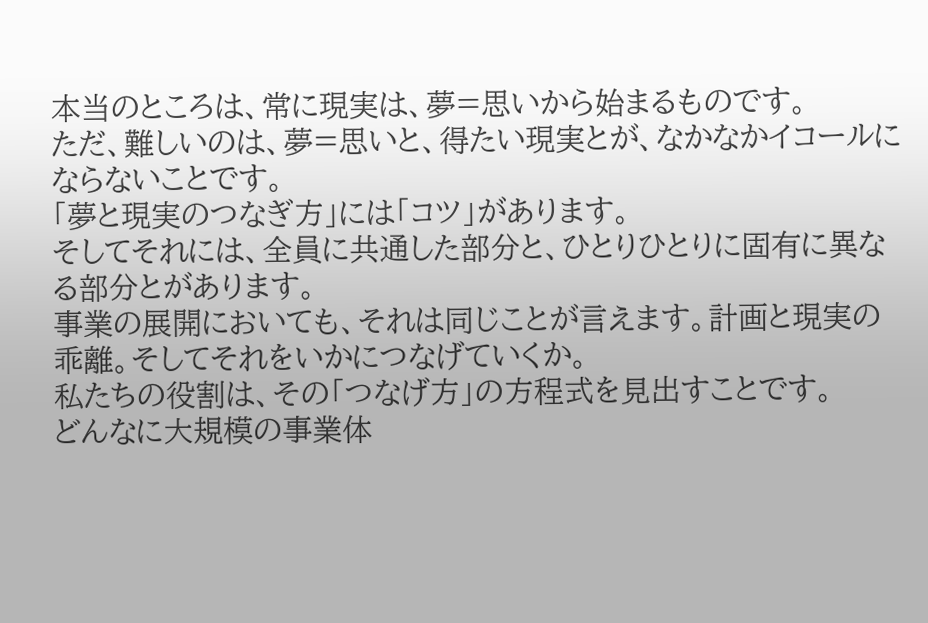本当のところは、常に現実は、夢=思いから始まるものです。
ただ、難しいのは、夢=思いと、得たい現実とが、なかなかイコールにならないことです。
「夢と現実のつなぎ方」には「コツ」があります。
そしてそれには、全員に共通した部分と、ひとりひとりに固有に異なる部分とがあります。
事業の展開においても、それは同じことが言えます。計画と現実の乖離。そしてそれをいかにつなげていくか。
私たちの役割は、その「つなげ方」の方程式を見出すことです。
どんなに大規模の事業体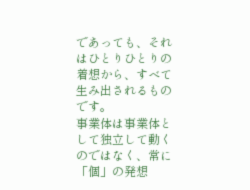であっても、それはひとりひとりの着想から、すべて生み出されるものです。
事業体は事業体として独立して動くのではなく、常に「個」の発想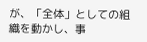が、「全体」としての組織を動かし、事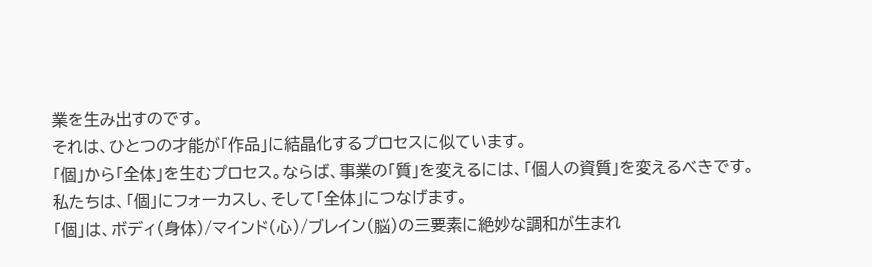業を生み出すのです。
それは、ひとつの才能が「作品」に結晶化するプロセスに似ています。
「個」から「全体」を生むプロセス。ならば、事業の「質」を変えるには、「個人の資質」を変えるべきです。
私たちは、「個」にフォーカスし、そして「全体」につなげます。
「個」は、ボディ(身体)/マインド(心)/ブレイン(脳)の三要素に絶妙な調和が生まれ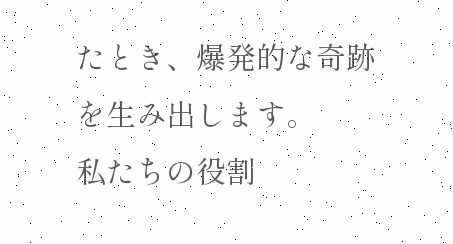たとき、爆発的な奇跡を生み出します。
私たちの役割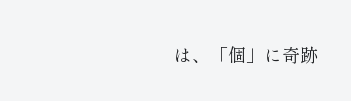は、「個」に奇跡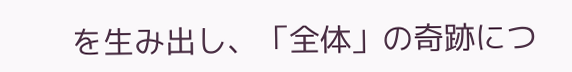を生み出し、「全体」の奇跡につ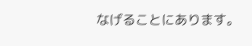なげることにあります。